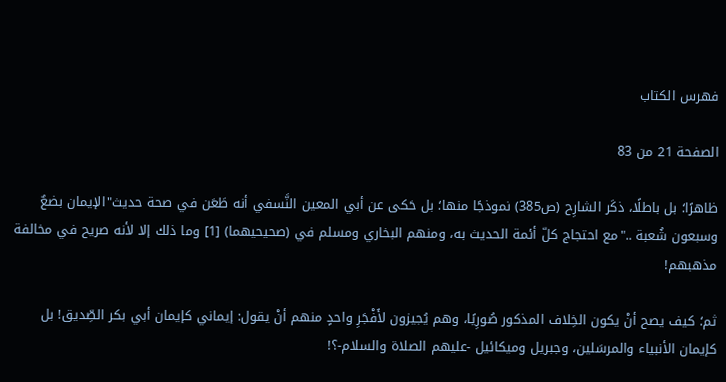فهرس الكتاب

الصفحة 21 من 83

ظاهرًا؛ بل باطلًا، ذكَر الشارِح (ص385) نموذجًا منها؛ بل حَكى عن أبي المعين النَّسفي أنه طَعَن في صحة حديث"الإيمان بضعٌ وسبعون شُعبة .."مع احتجاج كلّ أئمة الحديث به، ومنهم البخاري ومسلم في (صحيحيهما) [1] وما ذلك إلا لأنه صريح في مخالفة مذهبهم!

ثم؛ كيف يصح أنْ يكون الخِلاف المذكور صُورِيًا، وهم يُجيزون لأَفْجَرِ واحدٍ منهم أنْ يقول: إيماني كإيمان أبي بكر الصِّديق! بل كإيمان الأنبياء والمرسَلين، وجبريل وميكائيل -عليهم الصلاة والسلام-؟!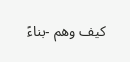كيف وهم -بناءً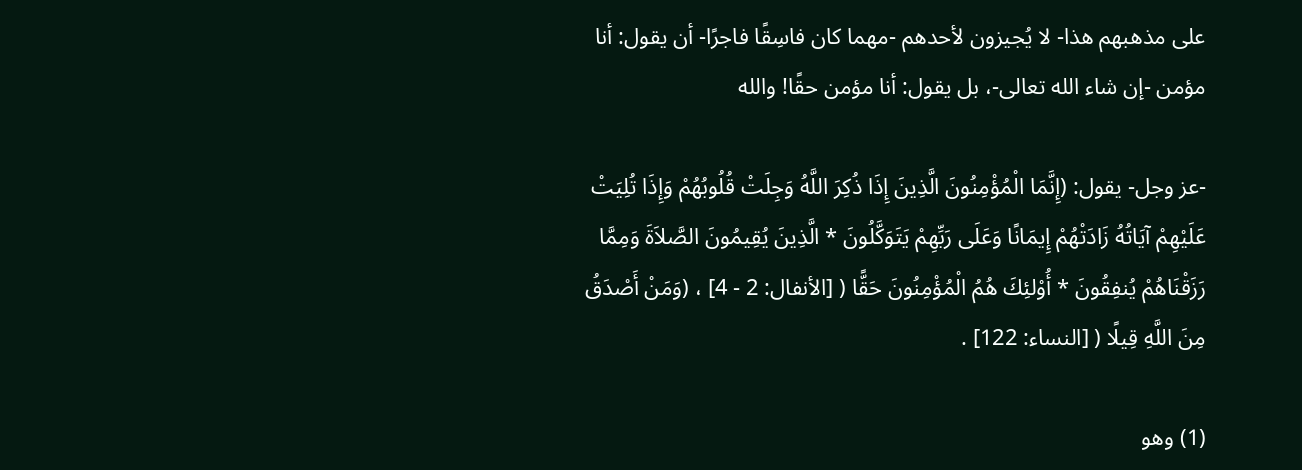على مذهبهم هذا- لا يُجيزون لأحدهم -مهما كان فاسِقًا فاجرًا- أن يقول: أنا مؤمن -إن شاء الله تعالى-، بل يقول: أنا مؤمن حقًا! والله

-عز وجل- يقول: (إِنَّمَا الْمُؤْمِنُونَ الَّذِينَ إِذَا ذُكِرَ اللَّهُ وَجِلَتْ قُلُوبُهُمْ وَإِذَا تُلِيَتْ عَلَيْهِمْ آيَاتُهُ زَادَتْهُمْ إِيمَانًا وَعَلَى رَبِّهِمْ يَتَوَكَّلُونَ * الَّذِينَ يُقِيمُونَ الصَّلاَةَ وَمِمَّا رَزَقْنَاهُمْ يُنفِقُونَ * أُوْلئِكَ هُمُ الْمُؤْمِنُونَ حَقًّا ( [الأنفال: 2 - 4] ، (وَمَنْ أَصْدَقُ مِنَ اللَّهِ قِيلًا ( [النساء: 122] .

(1) وهو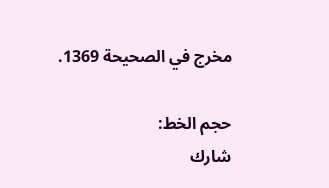مخرج في الصحيحة 1369.

حجم الخط:
شارك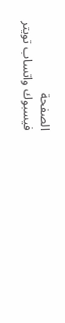الصفحة
فيسبوك واتساب تويتر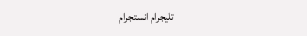تليجرام انستجرام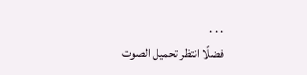. . .
فضلًا انتظر تحميل الصوت